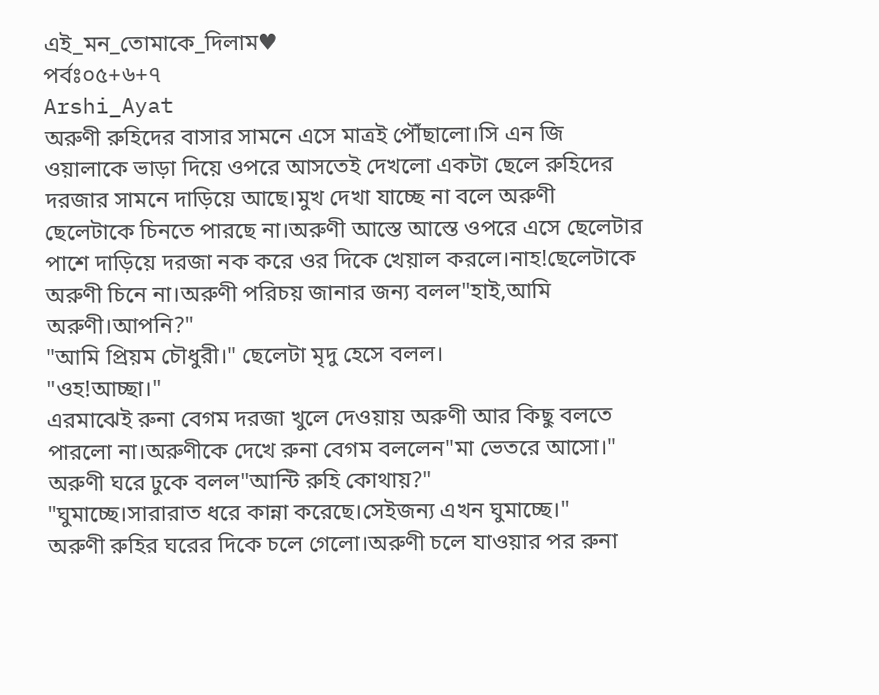এই_মন_তোমাকে_দিলাম♥
পর্বঃ০৫+৬+৭
Arshi_Ayat
অরুণী রুহিদের বাসার সামনে এসে মাত্রই পৌঁছালো।সি এন জি ওয়ালাকে ভাড়া দিয়ে ওপরে আসতেই দেখলো একটা ছেলে রুহিদের দরজার সামনে দাড়িয়ে আছে।মুখ দেখা যাচ্ছে না বলে অরুণী ছেলেটাকে চিনতে পারছে না।অরুণী আস্তে আস্তে ওপরে এসে ছেলেটার পাশে দাড়িয়ে দরজা নক করে ওর দিকে খেয়াল করলে।নাহ!ছেলেটাকে অরুণী চিনে না।অরুণী পরিচয় জানার জন্য বলল"হাই,আমি অরুণী।আপনি?"
"আমি প্রিয়ম চৌধুরী।" ছেলেটা মৃদু হেসে বলল।
"ওহ!আচ্ছা।"
এরমাঝেই রুনা বেগম দরজা খুলে দেওয়ায় অরুণী আর কিছু বলতে পারলো না।অরুণীকে দেখে রুনা বেগম বললেন"মা ভেতরে আসো।"
অরুণী ঘরে ঢুকে বলল"আন্টি রুহি কোথায়?"
"ঘুমাচ্ছে।সারারাত ধরে কান্না করেছে।সেইজন্য এখন ঘুমাচ্ছে।"
অরুণী রুহির ঘরের দিকে চলে গেলো।অরুণী চলে যাওয়ার পর রুনা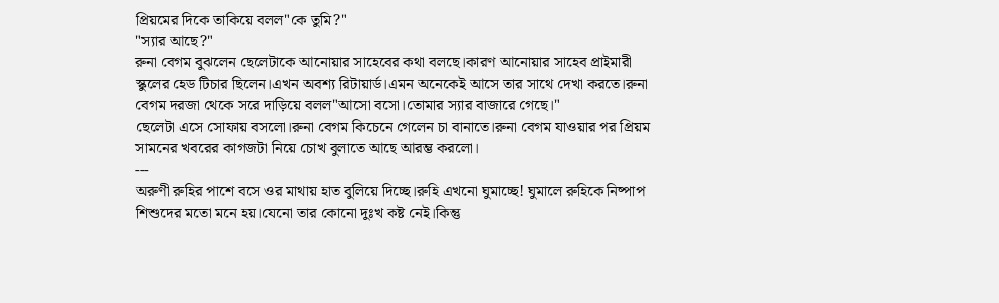প্রিয়মের দিকে তাকিয়ে বলল"কে তুমি?"
"স্যার আছে?"
রুনা বেগম বুঝলেন ছেলেটাকে আনোয়ার সাহেবের কথা বলছে।কারণ আনোয়ার সাহেব প্রাইমারী স্কুলের হেড টিচার ছিলেন।এখন অবশ্য রিটায়ার্ড।এমন অনেকেই আসে তার সাথে দেখা করতে।রুনা বেগম দরজা থেকে সরে দাড়িয়ে বলল"আসো বসো।তোমার স্যার বাজারে গেছে।"
ছেলেটা এসে সোফায় বসলো।রুনা বেগম কিচেনে গেলেন চা বানাতে।রুনা বেগম যাওয়ার পর প্রিয়ম সামনের খবরের কাগজটা নিয়ে চোখ বুলাতে আছে আরম্ভ করলো।
---
অরুণী রুহির পাশে বসে ওর মাথায় হাত বুলিয়ে দিচ্ছে।রুহি এখনো ঘুমাচ্ছে! ঘুমালে রুহিকে নিষ্পাপ শিশুদের মতো মনে হয়।যেনো তার কোনো দুঃখ কষ্ট নেই।কিন্তু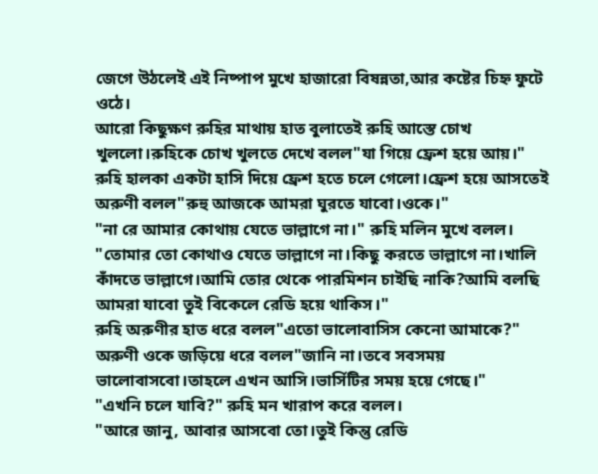জেগে উঠলেই এই নিষ্পাপ মুখে হাজারো বিষন্নতা,আর কষ্টের চিহ্ন ফুটে ওঠে।
আরো কিছুক্ষণ রুহির মাথায় হাত বুলাতেই রুহি আস্তে চোখ খুললো।রুহিকে চোখ খুলতে দেখে বলল"যা গিয়ে ফ্রেশ হয়ে আয়।"
রুহি হালকা একটা হাসি দিয়ে ফ্রেশ হতে চলে গেলো।ফ্রেশ হয়ে আসতেই অরুণী বলল"রুহু আজকে আমরা ঘুরতে যাবো।ওকে।"
"না রে আমার কোথায় যেতে ভাল্লাগে না।" রুহি মলিন মুখে বলল।
"তোমার তো কোথাও যেতে ভাল্লাগে না।কিছু করতে ভাল্লাগে না।খালি কাঁদতে ভাল্লাগে।আমি তোর থেকে পারমিশন চাইছি নাকি?আমি বলছি আমরা যাবো তুই বিকেলে রেডি হয়ে থাকিস।"
রুহি অরুণীর হাত ধরে বলল"এতো ভালোবাসিস কেনো আমাকে?"
অরুণী ওকে জড়িয়ে ধরে বলল"জানি না।তবে সবসময় ভালোবাসবো।তাহলে এখন আসি।ভার্সিটির সময় হয়ে গেছে।"
"এখনি চলে যাবি?" রুহি মন খারাপ করে বলল।
"আরে জানু, আবার আসবো তো।তুই কিন্তু রেডি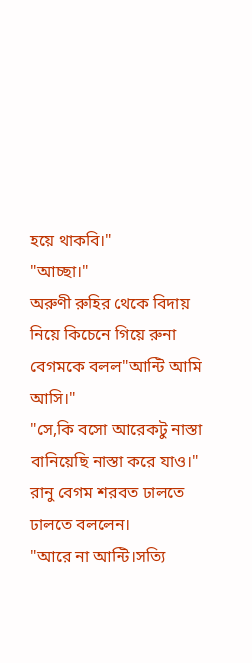হয়ে থাকবি।"
"আচ্ছা।"
অরুণী রুহির থেকে বিদায় নিয়ে কিচেনে গিয়ে রুনা বেগমকে বলল"আন্টি আমি আসি।"
"সে,কি বসো আরেকটু নাস্তা বানিয়েছি নাস্তা করে যাও।" রানু বেগম শরবত ঢালতে ঢালতে বললেন।
"আরে না আন্টি।সত্যি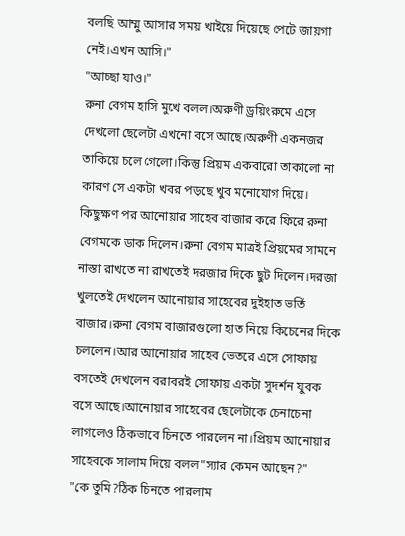বলছি আম্মু আসার সময় খাইয়ে দিয়েছে পেটে জায়গা নেই।এখন আসি।"
"আচ্ছা যাও।"
রুনা বেগম হাসি মুখে বলল।অরুণী ড্রয়িংরুমে এসে দেখলো ছেলেটা এখনো বসে আছে।অরুণী একনজর তাকিয়ে চলে গেলো।কিন্তু প্রিয়ম একবারো তাকালো না কারণ সে একটা খবর পড়ছে খুব মনোযোগ দিয়ে।
কিছুক্ষণ পর আনোয়ার সাহেব বাজার করে ফিরে রুনা বেগমকে ডাক দিলেন।রুনা বেগম মাত্রই প্রিয়মের সামনে নাস্তা রাখতে না রাখতেই দরজার দিকে ছুট দিলেন।দরজা খুলতেই দেখলেন আনোয়ার সাহেবের দুইহাত ভর্তি বাজার।রুনা বেগম বাজারগুলো হাত নিয়ে কিচেনের দিকে চললেন।আর আনোয়ার সাহেব ভেতরে এসে সোফায় বসতেই দেখলেন বরাবরই সোফায় একটা সুদর্শন যুবক বসে আছে।আনোয়ার সাহেবের ছেলেটাকে চেনাচেনা লাগলেও ঠিকভাবে চিনতে পারলেন না।প্রিয়ম আনোয়ার সাহেবকে সালাম দিয়ে বলল"স্যার কেমন আছেন?"
"কে তুমি?ঠিক চিনতে পারলাম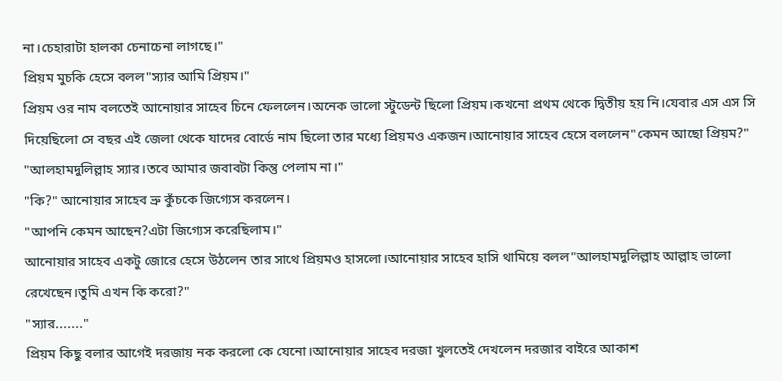না।চেহারাটা হালকা চেনাচেনা লাগছে।"
প্রিয়ম মুচকি হেসে বলল"স্যার আমি প্রিয়ম।"
প্রিয়ম ওর নাম বলতেই আনোয়ার সাহেব চিনে ফেললেন।অনেক ভালো স্টুডেন্ট ছিলো প্রিয়ম।কখনো প্রথম থেকে দ্বিতীয় হয় নি।যেবার এস এস সি দিয়েছিলো সে বছর এই জেলা থেকে যাদের বোর্ডে নাম ছিলো তার মধ্যে প্রিয়মও একজন।আনোয়ার সাহেব হেসে বললেন"কেমন আছো প্রিয়ম?"
"আলহামদুলিল্লাহ স্যার।তবে আমার জবাবটা কিন্তু পেলাম না।"
"কি?" আনোয়ার সাহেব ভ্রু কুঁচকে জিগ্যেস করলেন।
"আপনি কেমন আছেন?এটা জিগ্যেস করেছিলাম।"
আনোয়ার সাহেব একটু জোরে হেসে উঠলেন তার সাথে প্রিয়মও হাসলো।আনোয়ার সাহেব হাসি থামিয়ে বলল"আলহামদুলিল্লাহ আল্লাহ ভালো রেখেছেন।তুমি এখন কি করো?"
"স্যার......."
প্রিয়ম কিছু বলার আগেই দরজায় নক করলো কে যেনো।আনোয়ার সাহেব দরজা খুলতেই দেখলেন দরজার বাইরে আকাশ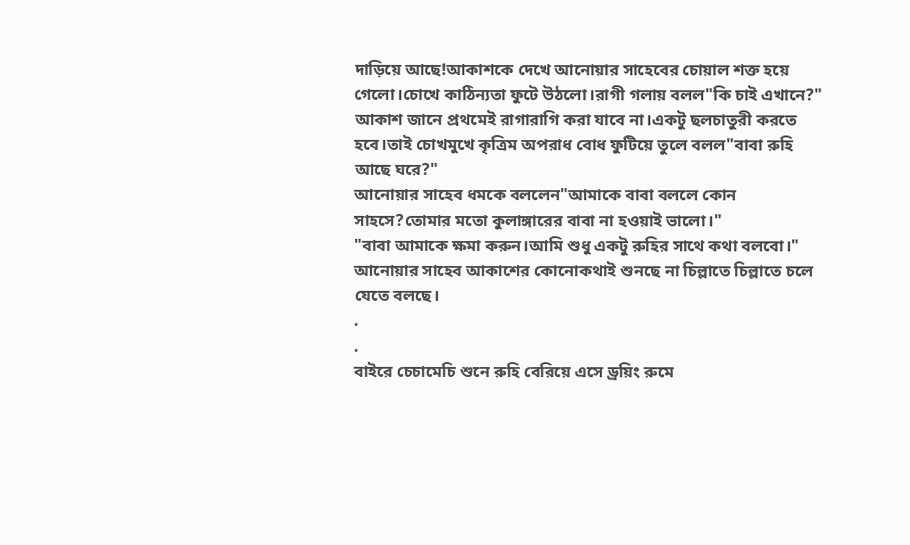দাড়িয়ে আছে!আকাশকে দেখে আনোয়ার সাহেবের চোয়াল শক্ত হয়ে গেলো।চোখে কাঠিন্যতা ফুটে উঠলো।রাগী গলায় বলল"কি চাই এখানে?"
আকাশ জানে প্রথমেই রাগারাগি করা যাবে না।একটু ছলচাতুরী করতে হবে।তাই চোখমুখে কৃত্রিম অপরাধ বোধ ফুটিয়ে তুলে বলল"বাবা রুহি আছে ঘরে?"
আনোয়ার সাহেব ধমকে বললেন"আমাকে বাবা বললে কোন সাহসে?তোমার মতো কুলাঙ্গারের বাবা না হওয়াই ভালো।"
"বাবা আমাকে ক্ষমা করুন।আমি শুধু একটু রুহির সাথে কথা বলবো।"
আনোয়ার সাহেব আকাশের কোনোকথাই শুনছে না চিল্লাতে চিল্লাতে চলে যেতে বলছে।
.
.
বাইরে চেচামেচি শুনে রুহি বেরিয়ে এসে ড্রয়িং রুমে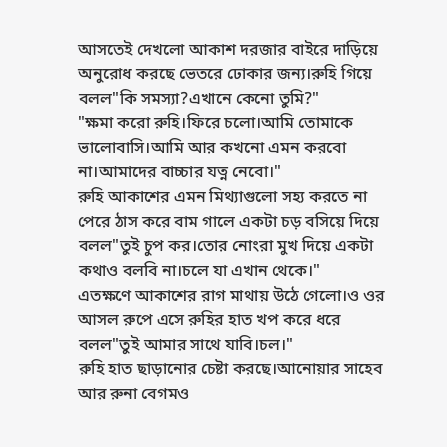আসতেই দেখলো আকাশ দরজার বাইরে দাড়িয়ে অনুরোধ করছে ভেতরে ঢোকার জন্য।রুহি গিয়ে বলল"কি সমস্যা?এখানে কেনো তুমি?"
"ক্ষমা করো রুহি।ফিরে চলো।আমি তোমাকে ভালোবাসি।আমি আর কখনো এমন করবো না।আমাদের বাচ্চার যত্ন নেবো।"
রুহি আকাশের এমন মিথ্যাগুলো সহ্য করতে না পেরে ঠাস করে বাম গালে একটা চড় বসিয়ে দিয়ে বলল"তুই চুপ কর।তোর নোংরা মুখ দিয়ে একটা কথাও বলবি না।চলে যা এখান থেকে।"
এতক্ষণে আকাশের রাগ মাথায় উঠে গেলো।ও ওর আসল রুপে এসে রুহির হাত খপ করে ধরে বলল"তুই আমার সাথে যাবি।চল।"
রুহি হাত ছাড়ানোর চেষ্টা করছে।আনোয়ার সাহেব আর রুনা বেগমও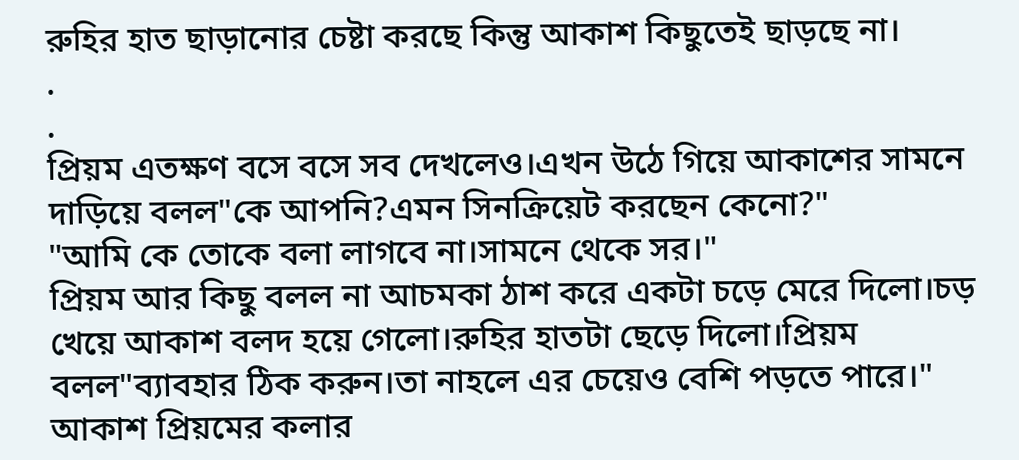রুহির হাত ছাড়ানোর চেষ্টা করছে কিন্তু আকাশ কিছুতেই ছাড়ছে না।
.
.
প্রিয়ম এতক্ষণ বসে বসে সব দেখলেও।এখন উঠে গিয়ে আকাশের সামনে দাড়িয়ে বলল"কে আপনি?এমন সিনক্রিয়েট করছেন কেনো?"
"আমি কে তোকে বলা লাগবে না।সামনে থেকে সর।"
প্রিয়ম আর কিছু বলল না আচমকা ঠাশ করে একটা চড়ে মেরে দিলো।চড় খেয়ে আকাশ বলদ হয়ে গেলো।রুহির হাতটা ছেড়ে দিলো।প্রিয়ম বলল"ব্যাবহার ঠিক করুন।তা নাহলে এর চেয়েও বেশি পড়তে পারে।"
আকাশ প্রিয়মের কলার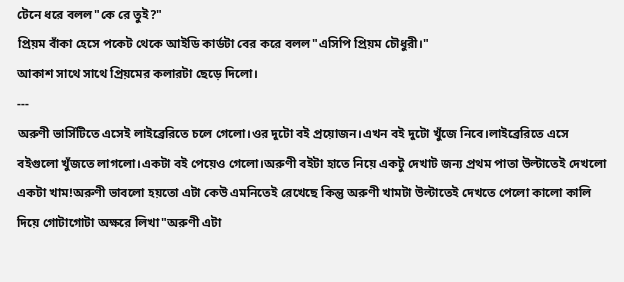টেনে ধরে বলল"কে রে তুই?"
প্রিয়ম বাঁকা হেসে পকেট থেকে আইডি কার্ডটা বের করে বলল"এসিপি প্রিয়ম চৌধুরী।"
আকাশ সাথে সাথে প্রিয়মের কলারটা ছেড়ে দিলো।
---
অরুণী ভার্সিটিতে এসেই লাইব্রেরিতে চলে গেলো।ওর দুটো বই প্রয়োজন।এখন বই দুটো খুঁজে নিবে।লাইব্রেরিতে এসে বইগুলো খুঁজতে লাগলো।একটা বই পেয়েও গেলো।অরুণী বইটা হাতে নিয়ে একটু দেখাট জন্য প্রথম পাতা উল্টাতেই দেখলো একটা খাম!অরুণী ভাবলো হয়তো এটা কেউ এমনিতেই রেখেছে কিন্তু অরুণী খামটা উল্টাতেই দেখতে পেলো কালো কালি দিয়ে গোটাগোটা অক্ষরে লিখা"অরুণী এটা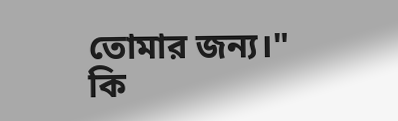তোমার জন্য।"
কি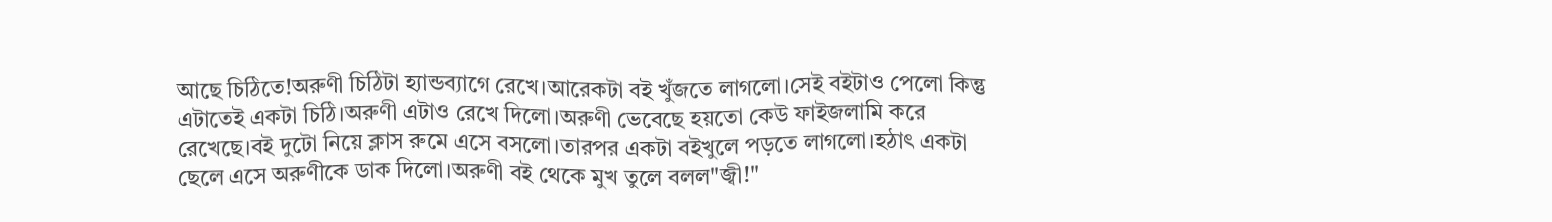আছে চিঠিতে!অরুণী চিঠিটা হ্যান্ডব্যাগে রেখে।আরেকটা বই খুঁজতে লাগলো।সেই বইটাও পেলো কিন্তু এটাতেই একটা চিঠি।অরুণী এটাও রেখে দিলো।অরুণী ভেবেছে হয়তো কেউ ফাইজলামি করে রেখেছে।বই দুটো নিয়ে ক্লাস রুমে এসে বসলো।তারপর একটা বইখুলে পড়তে লাগলো।হঠাৎ একটা ছেলে এসে অরুণীকে ডাক দিলো।অরুণী বই থেকে মুখ তুলে বলল"জ্বী!"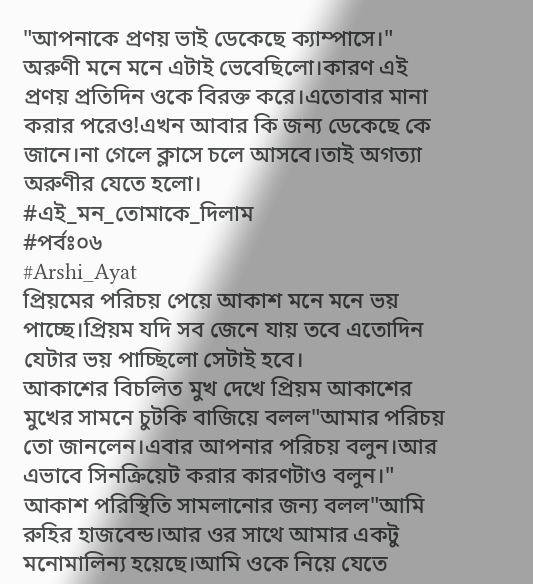"আপনাকে প্রণয় ভাই ডেকেছে ক্যাম্পাসে।"
অরুণী মনে মনে এটাই ভেবেছিলো।কারণ এই প্রণয় প্রতিদিন ওকে বিরক্ত করে।এতোবার মানা করার পরেও!এখন আবার কি জন্য ডেকেছে কে জানে।না গেলে ক্লাসে চলে আসবে।তাই অগত্যা অরুণীর যেতে হলো।
#এই_মন_তোমাকে_দিলাম
#পর্বঃ০৬
#Arshi_Ayat
প্রিয়মের পরিচয় পেয়ে আকাশ মনে মনে ভয় পাচ্ছে।প্রিয়ম যদি সব জেনে যায় তবে এতোদিন যেটার ভয় পাচ্ছিলো সেটাই হবে।
আকাশের বিচলিত মুখ দেখে প্রিয়ম আকাশের মুখের সামনে চুটকি বাজিয়ে বলল"আমার পরিচয় তো জানলেন।এবার আপনার পরিচয় বলুন।আর এভাবে সিনক্রিয়েট করার কারণটাও বলুন।"
আকাশ পরিস্থিতি সামলানোর জন্য বলল"আমি রুহির হাজবেন্ড।আর ওর সাথে আমার একটু মনোমালিন্য হয়েছে।আমি ওকে নিয়ে যেতে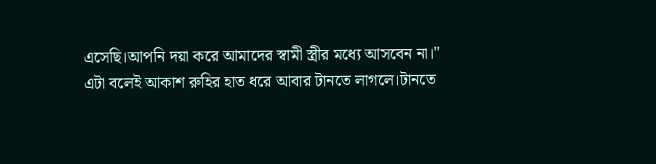এসেছি।আপনি দয়া করে আমাদের স্বামী স্ত্রীর মধ্যে আসবেন না।"
এটা বলেই আকাশ রুহির হাত ধরে আবার টানতে লাগলে।টানতে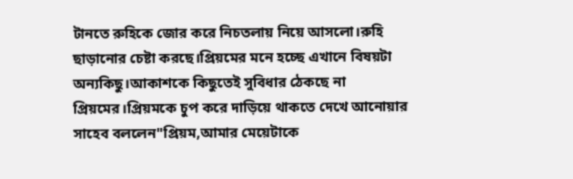টানতে রুহিকে জোর করে নিচতলায় নিয়ে আসলো।রুহি ছাড়ানোর চেষ্টা করছে।প্রিয়মের মনে হচ্ছে এখানে বিষয়টা অন্যকিছু।আকাশকে কিছুতেই সুবিধার ঠেকছে না প্রিয়মের।প্রিয়মকে চুপ করে দাড়িয়ে থাকতে দেখে আনোয়ার সাহেব বললেন"প্রিয়ম,আমার মেয়েটাকে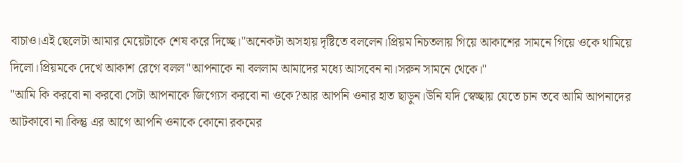বাচাও।এই ছেলেটা আমার মেয়েটাকে শেষ করে দিচ্ছে।"অনেকটা অসহায় দৃষ্টিতে বললেন।প্রিয়ম নিচতলায় গিয়ে আকাশের সামনে গিয়ে ওকে থামিয়ে দিলো।প্রিয়মকে দেখে আকাশ রেগে বলল"আপনাকে না বললাম আমাদের মধ্যে আসবেন না।সরুন সামনে থেকে।"
"আমি কি করবো না করবো সেটা আপনাকে জিগ্যেস করবো না ওকে?আর আপনি ওনার হাত ছাড়ুন।উনি যদি স্বেচ্ছায় যেতে চান তবে আমি আপনাদের আটকাবো না।কিন্তু এর আগে আপনি ওনাকে কোনো রকমের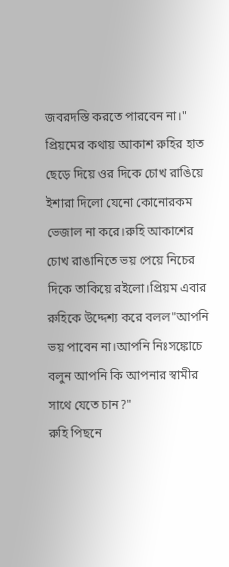জবরদস্তি করতে পারবেন না।"
প্রিয়মের কথায় আকাশ রুহির হাত ছেড়ে দিয়ে ওর দিকে চোখ রাঙিয়ে ইশারা দিলো যেনো কোনোরকম ভেজাল না করে।রুহি আকাশের চোখ রাঙানিতে ভয় পেয়ে নিচের দিকে তাকিয়ে রইলো।প্রিয়ম এবার রুহিকে উদ্দেশ্য করে বলল"আপনি ভয় পাবেন না।আপনি নিঃসঙ্কোচে বলুন আপনি কি আপনার স্বামীর সাথে যেতে চান?"
রুহি পিছনে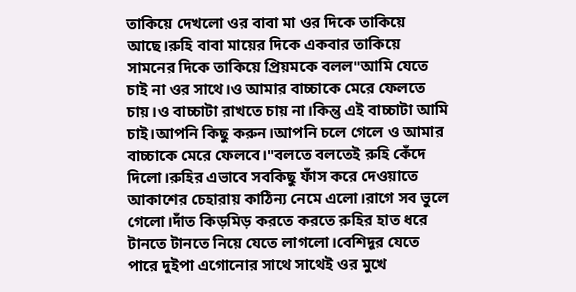তাকিয়ে দেখলো ওর বাবা মা ওর দিকে তাকিয়ে আছে।রুহি বাবা মায়ের দিকে একবার তাকিয়ে সামনের দিকে তাকিয়ে প্রিয়মকে বলল"আমি যেতে চাই না ওর সাথে।ও আমার বাচ্চাকে মেরে ফেলতে চায়।ও বাচ্চাটা রাখতে চায় না।কিন্তু এই বাচ্চাটা আমি চাই।আপনি কিছু করুন।আপনি চলে গেলে ও আমার বাচ্চাকে মেরে ফেলবে।"বলতে বলতেই রুহি কেঁদে দিলো।রুহির এভাবে সবকিছু ফাঁস করে দেওয়াতে আকাশের চেহারায় কাঠিন্য নেমে এলো।রাগে সব ভুলে গেলো।দাঁত কিড়মিড় করতে করতে রুহির হাত ধরে টানতে টানতে নিয়ে যেতে লাগলো।বেশিদূর যেতে পারে দুইপা এগোনোর সাথে সাথেই ওর মুখে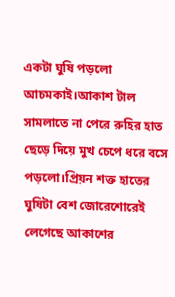একটা ঘুষি পড়লো আচমকাই।আকাশ টাল সামলাতে না পেরে রুহির হাত ছেড়ে দিয়ে মুখ চেপে ধরে বসে পড়লো।প্রিয়ন শক্ত হাতের ঘুষিটা বেশ জোরেশোরেই লেগেছে আকাশের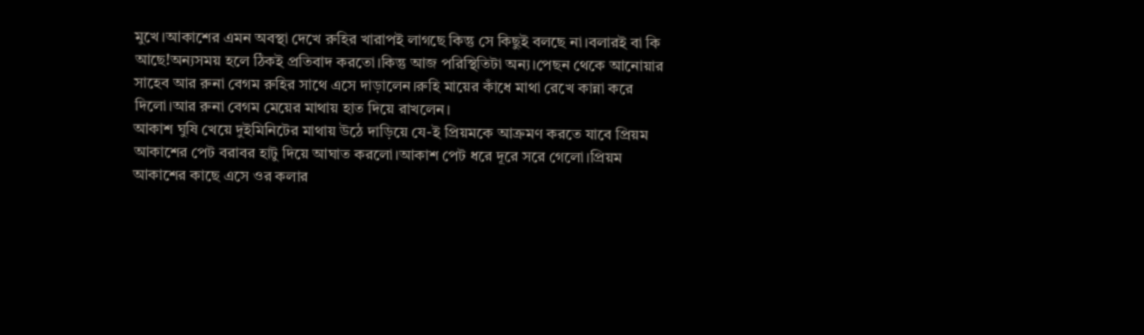মুখে।আকাশের এমন অবস্থা দেখে রুহির খারাপই লাগছে কিন্তু সে কিছুই বলছে না।বলারই বা কি আছে!অন্যসময় হলে ঠিকই প্রতিবাদ করতো।কিন্তু আজ পরিস্থিতিটা অন্য।পেছন থেকে আনোয়ার সাহেব আর রুনা বেগম রুহির সাথে এসে দাড়ালেন।রুহি মায়ের কাঁধে মাথা রেখে কান্না করে দিলো।আর রুনা বেগম মেয়ের মাথায় হাত দিয়ে রাখলেন।
আকাশ ঘুষি খেয়ে দুইমিনিটের মাথায় উঠে দাড়িয়ে যে-ই প্রিয়মকে আক্রমণ করতে যাবে প্রিয়ম আকাশের পেট বরাবর হাটু দিয়ে আঘাত করলো।আকাশ পেট ধরে দূরে সরে গেলো।প্রিয়ম আকাশের কাছে এসে ওর কলার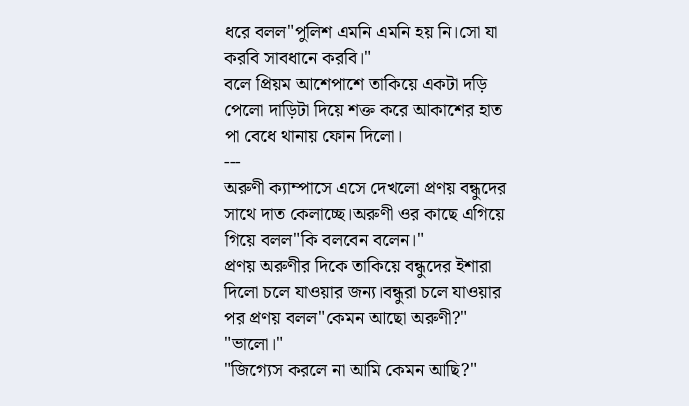ধরে বলল"পুলিশ এমনি এমনি হয় নি।সো যা করবি সাবধানে করবি।"
বলে প্রিয়ম আশেপাশে তাকিয়ে একটা দড়ি পেলো দাড়িটা দিয়ে শক্ত করে আকাশের হাত পা বেধে থানায় ফোন দিলো।
---
অরুণী ক্যাম্পাসে এসে দেখলো প্রণয় বন্ধুদের সাথে দাত কেলাচ্ছে।অরুণী ওর কাছে এগিয়ে গিয়ে বলল"কি বলবেন বলেন।"
প্রণয় অরুণীর দিকে তাকিয়ে বন্ধুদের ইশারা দিলো চলে যাওয়ার জন্য।বন্ধুরা চলে যাওয়ার পর প্রণয় বলল"কেমন আছো অরুণী?"
"ভালো।"
"জিগ্যেস করলে না আমি কেমন আছি?"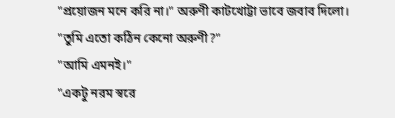"প্রয়োজন মনে করি না।" অরুণী কাটখোট্টা ভাবে জবাব দিলো।
"তুমি এতো কঠিন কেনো অরুণী?"
"আমি এমনই।"
"একটু নরম স্বরে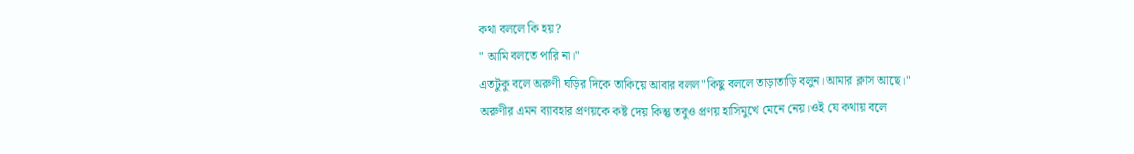কথা বললে কি হয়?
" আমি বলতে পারি না।"
এতটুকু বলে অরুণী ঘড়ির দিকে তাকিয়ে আবার বলল"কিছু বললে তাড়াতাড়ি বলুন।আমার ক্লাস আছে।"
অরুণীর এমন ব্যাবহার প্রণয়কে কষ্ট দেয় কিন্তু তবুও প্রণয় হাসিমুখে মেনে নেয়।ওই যে কথায় বলে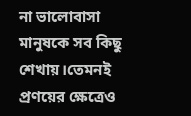না ভালোবাসা মানুষকে সব কিছু শেখায়।তেমনই প্রণয়ের ক্ষেত্রেও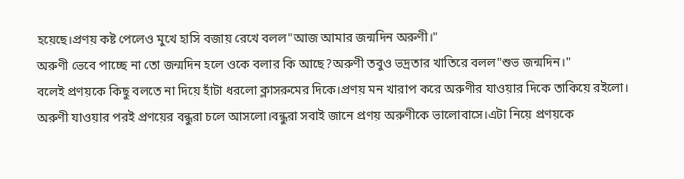হয়েছে।প্রণয় কষ্ট পেলেও মুখে হাসি বজায় রেখে বলল"আজ আমার জন্মদিন অরুণী।"
অরুণী ভেবে পাচ্ছে না তো জন্মদিন হলে ওকে বলার কি আছে?অরুণী তবুও ভদ্রতার খাতিরে বলল"শুভ জন্মদিন।"
বলেই প্রণয়কে কিছু বলতে না দিয়ে হাঁটা ধরলো ক্লাসরুমের দিকে।প্রণয় মন খারাপ করে অরুণীর যাওয়ার দিকে তাকিয়ে রইলো।
অরুণী যাওয়ার পরই প্রণয়ের বন্ধুরা চলে আসলো।বন্ধুরা সবাই জানে প্রণয় অরুণীকে ভালোবাসে।এটা নিয়ে প্রণয়কে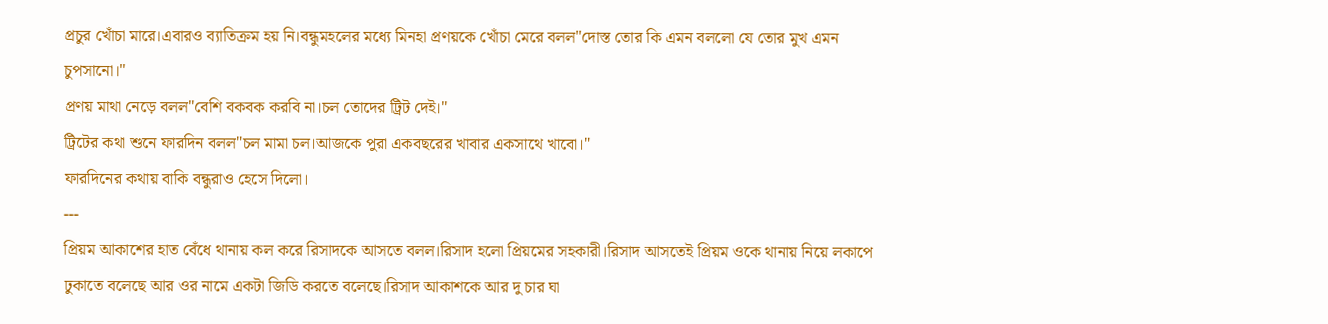প্রচুর খোঁচা মারে।এবারও ব্যাতিক্রম হয় নি।বন্ধুমহলের মধ্যে মিনহা প্রণয়কে খোঁচা মেরে বলল"দোস্ত তোর কি এমন বললো যে তোর মুখ এমন চুপসানো।"
প্রণয় মাথা নেড়ে বলল"বেশি বকবক করবি না।চল তোদের ট্রিট দেই।"
ট্রিটের কথা শুনে ফারদিন বলল"চল মামা চল।আজকে পুরা একবছরের খাবার একসাথে খাবো।"
ফারদিনের কথায় বাকি বন্ধুরাও হেসে দিলো।
---
প্রিয়ম আকাশের হাত বেঁধে থানায় কল করে রিসাদকে আসতে বলল।রিসাদ হলো প্রিয়মের সহকারী।রিসাদ আসতেই প্রিয়ম ওকে থানায় নিয়ে লকাপে ঢুকাতে বলেছে আর ওর নামে একটা জিডি করতে বলেছে।রিসাদ আকাশকে আর দু চার ঘা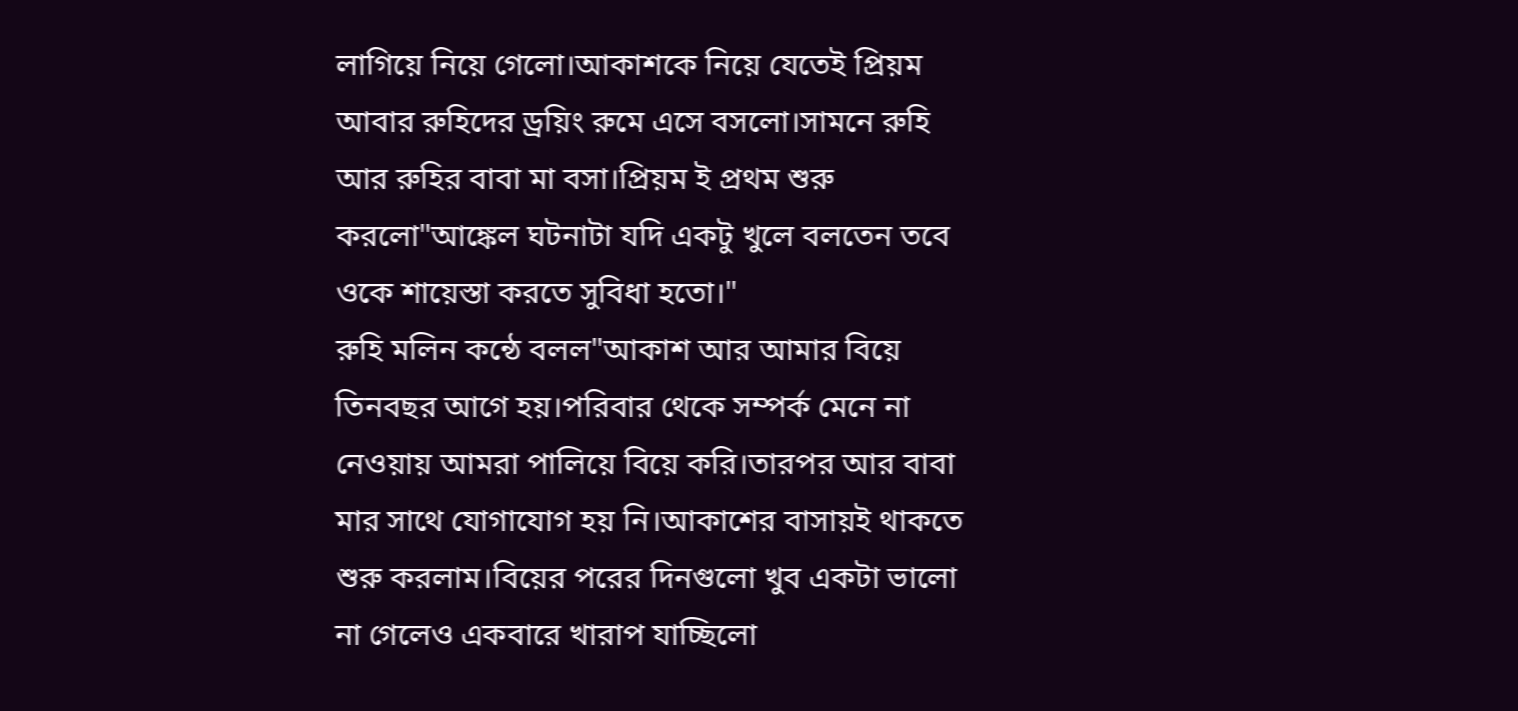লাগিয়ে নিয়ে গেলো।আকাশকে নিয়ে যেতেই প্রিয়ম আবার রুহিদের ড্রয়িং রুমে এসে বসলো।সামনে রুহি আর রুহির বাবা মা বসা।প্রিয়ম ই প্রথম শুরু করলো"আঙ্কেল ঘটনাটা যদি একটু খুলে বলতেন তবে ওকে শায়েস্তা করতে সুবিধা হতো।"
রুহি মলিন কন্ঠে বলল"আকাশ আর আমার বিয়ে তিনবছর আগে হয়।পরিবার থেকে সম্পর্ক মেনে না নেওয়ায় আমরা পালিয়ে বিয়ে করি।তারপর আর বাবা মার সাথে যোগাযোগ হয় নি।আকাশের বাসায়ই থাকতে শুরু করলাম।বিয়ের পরের দিনগুলো খুব একটা ভালো না গেলেও একবারে খারাপ যাচ্ছিলো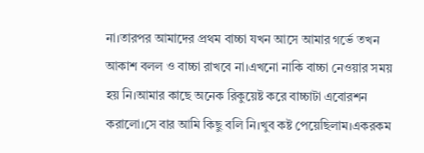না।তারপর আমাদের প্রথম বাচ্চা যখন আসে আমার গর্ভে তখন আকাশ বলল ও বাচ্চা রাখবে না।এখনো নাকি বাচ্চা নেওয়ার সময় হয় নি।আমার কাছে অনেক রিকুয়েষ্ট করে বাচ্চাটা এবোরশন করালো।সে বার আমি কিছু বলি নি।খুব কষ্ট পেয়েছিলাম।একরকম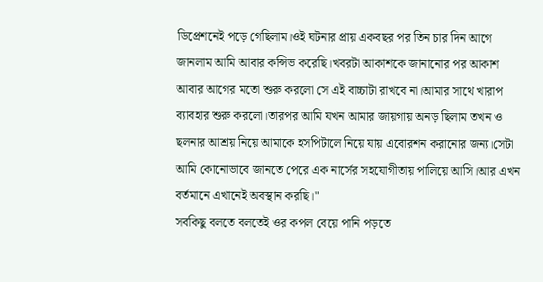ডিপ্রেশনেই পড়ে গেছিলাম।ওই ঘটনার প্রায় একবছর পর তিন চার দিন আগে জানলাম আমি আবার কন্সিভ করেছি।খবরটা আকাশকে জানানোর পর আকাশ আবার আগের মতো শুরু করলো সে এই বাচ্চাটা রাখবে না।আমার সাথে খারাপ ব্যাবহার শুরু করলো।তারপর আমি যখন আমার জায়গায় অনড় ছিলাম তখন ও ছলনার আশ্রয় নিয়ে আমাকে হসপিটালে নিয়ে যায় এবোরশন করানোর জন্য।সেটা আমি কোনোভাবে জানতে পেরে এক নার্সের সহযোগীতায় পালিয়ে আসি।আর এখন বর্তমানে এখানেই অবস্থান করছি।"
সবকিছু বলতে বলতেই ওর কপল বেয়ে পানি পড়তে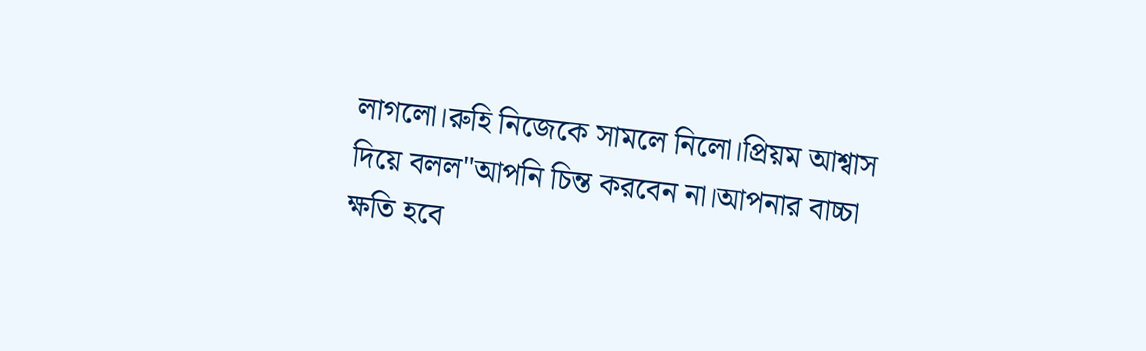লাগলো।রুহি নিজেকে সামলে নিলো।প্রিয়ম আশ্বাস দিয়ে বলল"আপনি চিন্ত করবেন না।আপনার বাচ্চা ক্ষতি হবে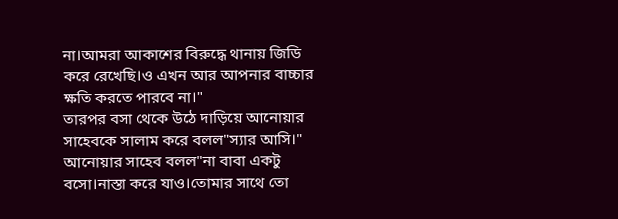না।আমরা আকাশের বিরুদ্ধে থানায় জিডি করে রেখেছি।ও এখন আর আপনার বাচ্চার ক্ষতি করতে পারবে না।"
তারপর বসা থেকে উঠে দাড়িয়ে আনোয়ার সাহেবকে সালাম করে বলল"স্যার আসি।"
আনোয়ার সাহেব বলল"না বাবা একটু বসো।নাস্তা করে যাও।তোমার সাথে তো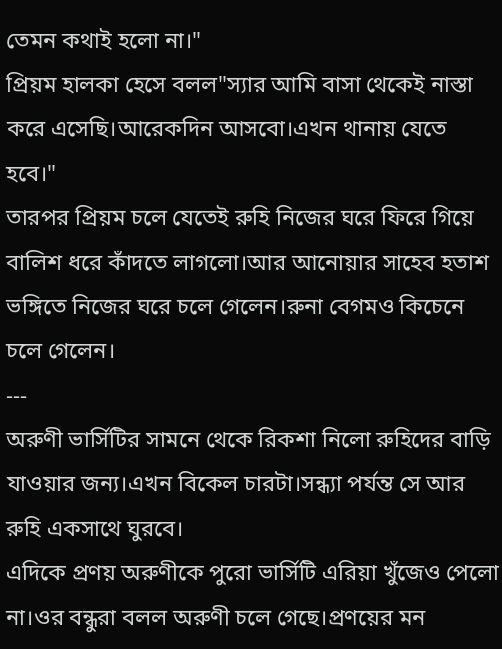তেমন কথাই হলো না।"
প্রিয়ম হালকা হেসে বলল"স্যার আমি বাসা থেকেই নাস্তা করে এসেছি।আরেকদিন আসবো।এখন থানায় যেতে হবে।"
তারপর প্রিয়ম চলে যেতেই রুহি নিজের ঘরে ফিরে গিয়ে বালিশ ধরে কাঁদতে লাগলো।আর আনোয়ার সাহেব হতাশ ভঙ্গিতে নিজের ঘরে চলে গেলেন।রুনা বেগমও কিচেনে চলে গেলেন।
---
অরুণী ভার্সিটির সামনে থেকে রিকশা নিলো রুহিদের বাড়ি যাওয়ার জন্য।এখন বিকেল চারটা।সন্ধ্যা পর্যন্ত সে আর রুহি একসাথে ঘুরবে।
এদিকে প্রণয় অরুণীকে পুরো ভার্সিটি এরিয়া খুঁজেও পেলো না।ওর বন্ধুরা বলল অরুণী চলে গেছে।প্রণয়ের মন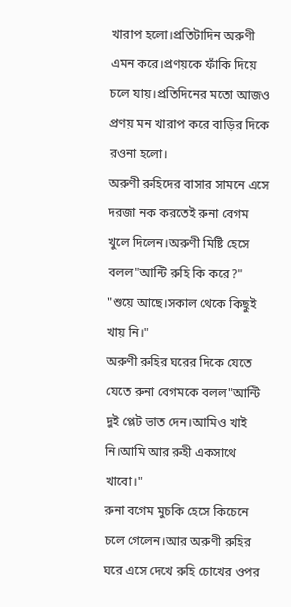খারাপ হলো।প্রতিটাদিন অরুণী এমন করে।প্রণয়কে ফাঁকি দিয়ে চলে যায়।প্রতিদিনের মতো আজও প্রণয় মন খারাপ করে বাড়ির দিকে রওনা হলো।
অরুণী রুহিদের বাসার সামনে এসে দরজা নক করতেই রুনা বেগম খুলে দিলেন।অরুণী মিষ্টি হেসে বলল"আন্টি রুহি কি করে?"
"শুয়ে আছে।সকাল থেকে কিছুই খায় নি।"
অরুণী রুহির ঘরের দিকে যেতে যেতে রুনা বেগমকে বলল"আন্টি দুই প্লেট ভাত দেন।আমিও খাই নি।আমি আর রুহী একসাথে খাবো।"
রুনা বগেম মুচকি হেসে কিচেনে চলে গেলেন।আর অরুণী রুহির ঘরে এসে দেখে রুহি চোখের ওপর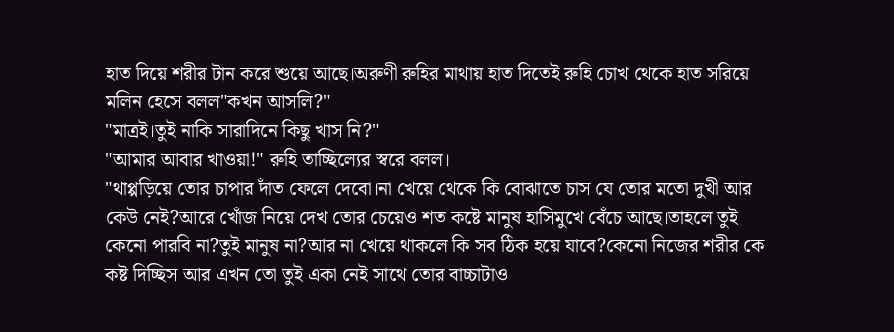হাত দিয়ে শরীর টান করে শুয়ে আছে।অরুণী রুহির মাথায় হাত দিতেই রুহি চোখ থেকে হাত সরিয়ে মলিন হেসে বলল"কখন আসলি?"
"মাত্রই।তুই নাকি সারাদিনে কিছু খাস নি?"
"আমার আবার খাওয়া!" রুহি তাচ্ছিল্যের স্বরে বলল।
"থাপ্পড়িয়ে তোর চাপার দাঁত ফেলে দেবো।না খেয়ে থেকে কি বোঝাতে চাস যে তোর মতো দুখী আর কেউ নেই?আরে খোঁজ নিয়ে দেখ তোর চেয়েও শত কষ্টে মানুষ হাসিমুখে বেঁচে আছে।তাহলে তুই কেনো পারবি না?তুই মানুষ না?আর না খেয়ে থাকলে কি সব ঠিক হয়ে যাবে?কেনো নিজের শরীর কে কষ্ট দিচ্ছিস আর এখন তো তুই একা নেই সাথে তোর বাচ্চাটাও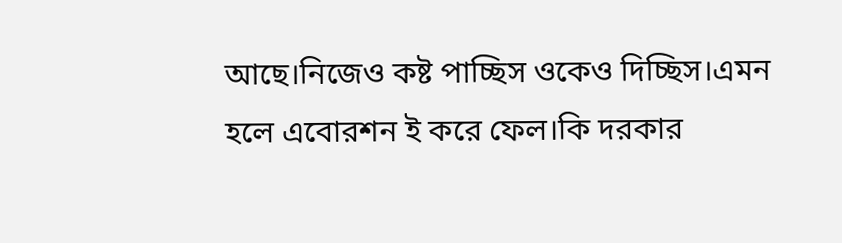আছে।নিজেও কষ্ট পাচ্ছিস ওকেও দিচ্ছিস।এমন হলে এবোরশন ই করে ফেল।কি দরকার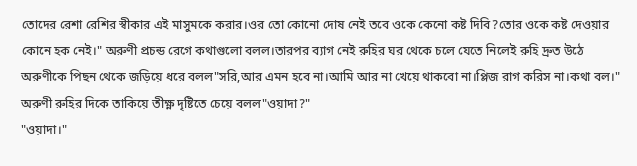তোদের রেশা রেশির স্বীকার এই মাসুমকে করার।ওর তো কোনো দোষ নেই তবে ওকে কেনো কষ্ট দিবি?তোর ওকে কষ্ট দেওয়ার কোনে হক নেই।" অরুণী প্রচন্ড রেগে কথাগুলো বলল।তারপর ব্যাগ নেই রুহির ঘর থেকে চলে যেতে নিলেই রুহি দ্রুত উঠে অরুণীকে পিছন থেকে জড়িয়ে ধরে বলল"সরি,আর এমন হবে না।আমি আর না খেয়ে থাকবো না।প্লিজ রাগ করিস না।কথা বল।"
অরুণী রুহির দিকে তাকিয়ে তীক্ষ্ণ দৃষ্টিতে চেয়ে বলল"ওয়াদা?"
"ওয়াদা।"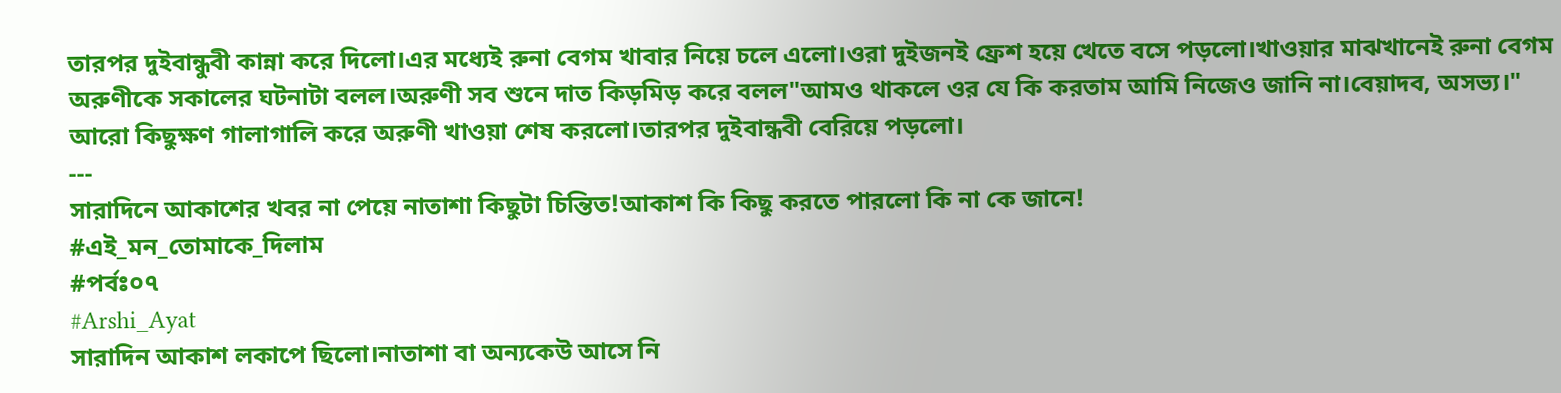তারপর দুইবান্ধুবী কান্না করে দিলো।এর মধ্যেই রুনা বেগম খাবার নিয়ে চলে এলো।ওরা দুইজনই ফ্রেশ হয়ে খেতে বসে পড়লো।খাওয়ার মাঝখানেই রুনা বেগম অরুণীকে সকালের ঘটনাটা বলল।অরুণী সব শুনে দাত কিড়মিড় করে বলল"আমও থাকলে ওর যে কি করতাম আমি নিজেও জানি না।বেয়াদব, অসভ্য।"
আরো কিছুক্ষণ গালাগালি করে অরুণী খাওয়া শেষ করলো।তারপর দুইবান্ধবী বেরিয়ে পড়লো।
---
সারাদিনে আকাশের খবর না পেয়ে নাতাশা কিছুটা চিন্তিত!আকাশ কি কিছু করতে পারলো কি না কে জানে!
#এই_মন_তোমাকে_দিলাম
#পর্বঃ০৭
#Arshi_Ayat
সারাদিন আকাশ লকাপে ছিলো।নাতাশা বা অন্যকেউ আসে নি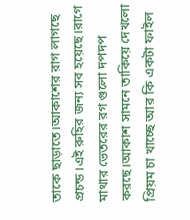তাকে ছাড়াতে।আকাশের রাগ লাগছে প্রচন্ড।এই রুহির জন্য সব হয়েছে।রাগে মাথার ভেতরের রগ গুলো দপদপ করছে।আকাশ সামনে তাকিয়ে দেখলো প্রিয়ম চা খাচ্ছে আর কি একটা ফাইল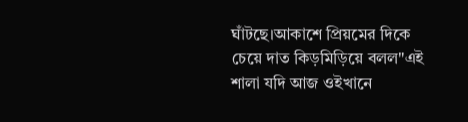ঘাঁটছে।আকাশে প্রিয়মের দিকে চেয়ে দাত কিড়মিড়িয়ে বলল"এই শালা যদি আজ ওইখানে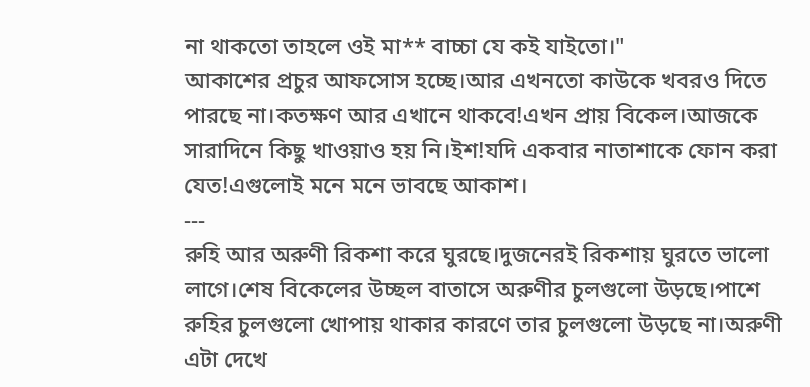না থাকতো তাহলে ওই মা** বাচ্চা যে কই যাইতো।"
আকাশের প্রচুর আফসোস হচ্ছে।আর এখনতো কাউকে খবরও দিতে পারছে না।কতক্ষণ আর এখানে থাকবে!এখন প্রায় বিকেল।আজকে সারাদিনে কিছু খাওয়াও হয় নি।ইশ!যদি একবার নাতাশাকে ফোন করা যেত!এগুলোই মনে মনে ভাবছে আকাশ।
---
রুহি আর অরুণী রিকশা করে ঘুরছে।দুজনেরই রিকশায় ঘুরতে ভালো লাগে।শেষ বিকেলের উচ্ছল বাতাসে অরুণীর চুলগুলো উড়ছে।পাশে রুহির চুলগুলো খোপায় থাকার কারণে তার চুলগুলো উড়ছে না।অরুণী এটা দেখে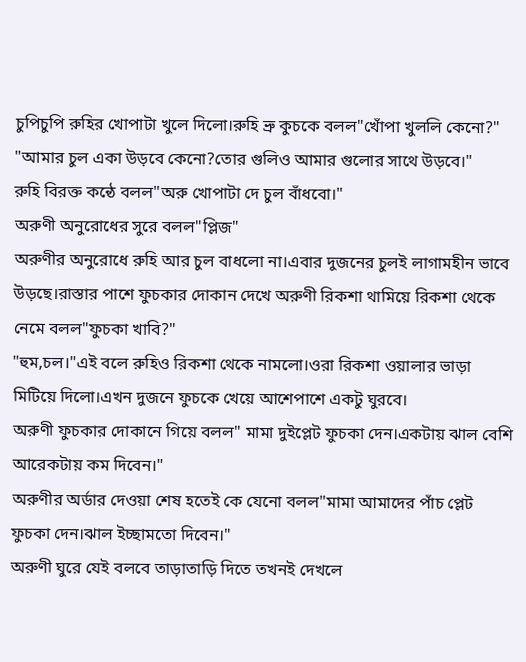চুপিচুপি রুহির খোপাটা খুলে দিলো।রুহি ভ্রু কুচকে বলল"খোঁপা খুললি কেনো?"
"আমার চুল একা উড়বে কেনো?তোর গুলিও আমার গুলোর সাথে উড়বে।"
রুহি বিরক্ত কন্ঠে বলল"অরু খোপাটা দে চুল বাঁধবো।"
অরুণী অনুরোধের সুরে বলল"প্লিজ"
অরুণীর অনুরোধে রুহি আর চুল বাধলো না।এবার দুজনের চুলই লাগামহীন ভাবে উড়ছে।রাস্তার পাশে ফুচকার দোকান দেখে অরুণী রিকশা থামিয়ে রিকশা থেকে নেমে বলল"ফুচকা খাবি?"
"হুম,চল।"এই বলে রুহিও রিকশা থেকে নামলো।ওরা রিকশা ওয়ালার ভাড়া মিটিয়ে দিলো।এখন দুজনে ফুচকে খেয়ে আশেপাশে একটু ঘুরবে।
অরুণী ফুচকার দোকানে গিয়ে বলল" মামা দুইপ্লেট ফুচকা দেন।একটায় ঝাল বেশি আরেকটায় কম দিবেন।"
অরুণীর অর্ডার দেওয়া শেষ হতেই কে যেনো বলল"মামা আমাদের পাঁচ প্লেট ফুচকা দেন।ঝাল ইচ্ছামতো দিবেন।"
অরুণী ঘুরে যেই বলবে তাড়াতাড়ি দিতে তখনই দেখলে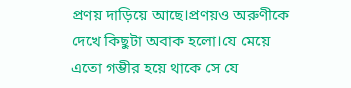প্রণয় দাড়িয়ে আছে।প্রণয়ও অরুণীকে দেখে কিছুটা অবাক হলো।যে মেয়ে এতো গম্ভীর হয়ে থাকে সে যে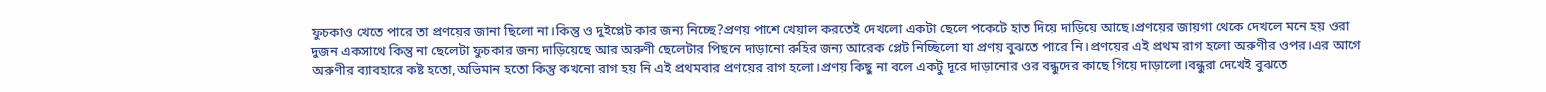ফুচকাও খেতে পারে তা প্রণয়ের জানা ছিলো না।কিন্তু ও দুইপ্লেট কার জন্য নিচ্ছে?প্রণয় পাশে খেয়াল করতেই দেখলো একটা ছেলে পকেটে হাত দিয়ে দাড়িয়ে আছে।প্রণয়ের জায়গা থেকে দেখলে মনে হয় ওরা দুজন একসাথে কিন্তু না ছেলেটা ফুচকার জন্য দাড়িয়েছে আর অরুণী ছেলেটার পিছনে দাড়ানো রুহির জন্য আরেক প্লেট নিচ্ছিলো যা প্রণয় বুঝতে পারে নি।প্রণয়ের এই প্রথম রাগ হলো অরুণীর ওপর।এর আগে অরুণীর ব্যাবহারে কষ্ট হতো,অভিমান হতো কিন্তু কখনো রাগ হয় নি এই প্রথমবার প্রণয়ের রাগ হলো।প্রণয় কিছু না বলে একটু দূরে দাড়ানোর ওর বন্ধুদের কাছে গিয়ে দাড়ালো।বন্ধুরা দেখেই বুঝতে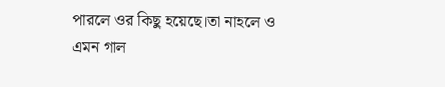পারলে ওর কিছু হয়েছে।তা নাহলে ও এমন গাল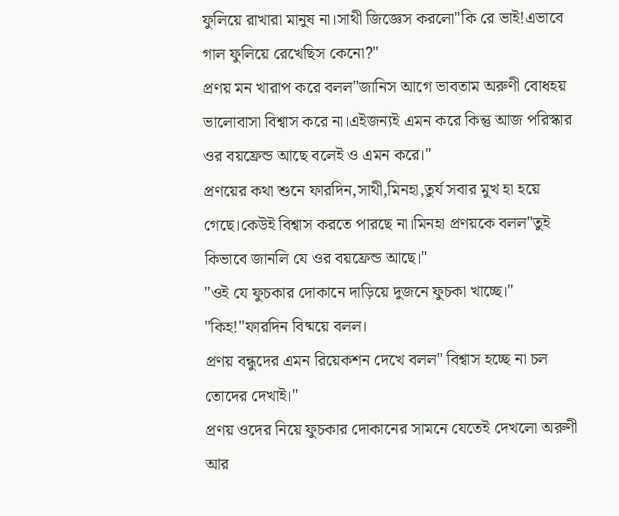ফুলিয়ে রাখারা মানুষ না।সাথী জিজ্ঞেস করলো"কি রে ভাই!এভাবে গাল ফুলিয়ে রেখেছিস কেনো?"
প্রণয় মন খারাপ করে বলল"জানিস আগে ভাবতাম অরুণী বোধহয় ভালোবাসা বিশ্বাস করে না।এইজন্যই এমন করে কিন্তু আজ পরিস্কার ওর বয়ফ্রেন্ড আছে বলেই ও এমন করে।"
প্রণয়ের কথা শুনে ফারদিন,সাথী,মিনহা,তুর্য সবার মুখ হা হয়ে গেছে।কেউই বিশ্বাস করতে পারছে না।মিনহা প্রণয়কে বলল"তুই কিভাবে জানলি যে ওর বয়ফ্রেন্ড আছে।"
"ওই যে ফুচকার দোকানে দাড়িয়ে দুজনে ফুচকা খাচ্ছে।"
"কিহ!"ফারদিন বিষ্ময়ে বলল।
প্রণয় বন্ধুদের এমন রিয়েকশন দেখে বলল" বিশ্বাস হচ্ছে না চল তোদের দেখাই।"
প্রণয় ওদের নিয়ে ফুচকার দোকানের সামনে যেতেই দেখলো অরুণী আর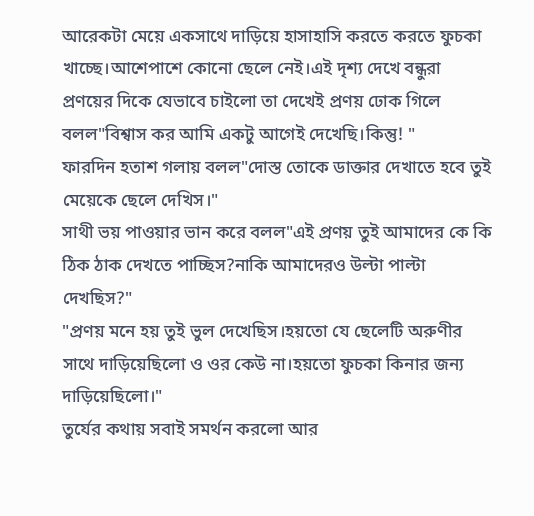আরেকটা মেয়ে একসাথে দাড়িয়ে হাসাহাসি করতে করতে ফুচকা খাচ্ছে।আশেপাশে কোনো ছেলে নেই।এই দৃশ্য দেখে বন্ধুরা প্রণয়ের দিকে যেভাবে চাইলো তা দেখেই প্রণয় ঢোক গিলে বলল"বিশ্বাস কর আমি একটু আগেই দেখেছি।কিন্তু! "
ফারদিন হতাশ গলায় বলল"দোস্ত তোকে ডাক্তার দেখাতে হবে তুই মেয়েকে ছেলে দেখিস।"
সাথী ভয় পাওয়ার ভান করে বলল"এই প্রণয় তুই আমাদের কে কি ঠিক ঠাক দেখতে পাচ্ছিস?নাকি আমাদেরও উল্টা পাল্টা দেখছিস?"
"প্রণয় মনে হয় তুই ভুল দেখেছিস।হয়তো যে ছেলেটি অরুণীর সাথে দাড়িয়েছিলো ও ওর কেউ না।হয়তো ফুচকা কিনার জন্য দাড়িয়েছিলো।"
তুর্যের কথায় সবাই সমর্থন করলো আর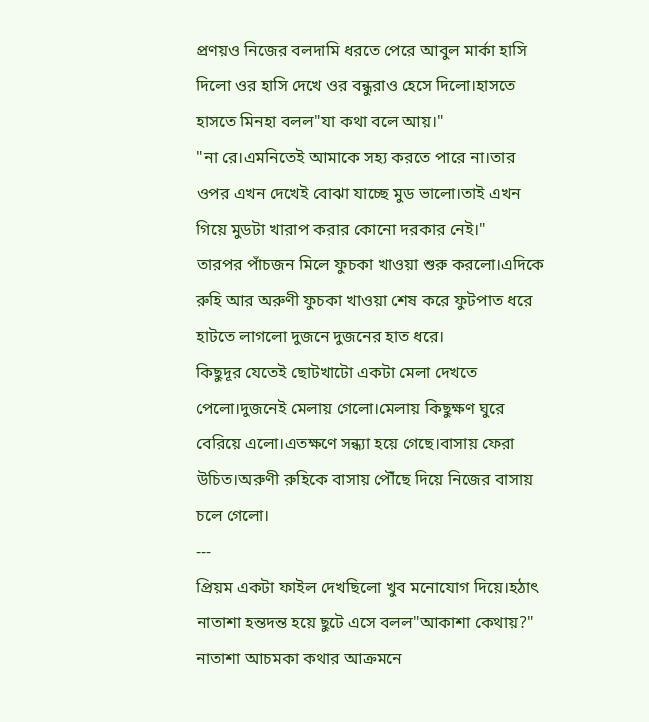প্রণয়ও নিজের বলদামি ধরতে পেরে আবুল মার্কা হাসি দিলো ওর হাসি দেখে ওর বন্ধুরাও হেসে দিলো।হাসতে হাসতে মিনহা বলল"যা কথা বলে আয়।"
"না রে।এমনিতেই আমাকে সহ্য করতে পারে না।তার ওপর এখন দেখেই বোঝা যাচ্ছে মুড ভালো।তাই এখন গিয়ে মুডটা খারাপ করার কোনো দরকার নেই।"
তারপর পাঁচজন মিলে ফুচকা খাওয়া শুরু করলো।এদিকে রুহি আর অরুণী ফুচকা খাওয়া শেষ করে ফুটপাত ধরে হাটতে লাগলো দুজনে দুজনের হাত ধরে।
কিছুদূর যেতেই ছোটখাটো একটা মেলা দেখতে পেলো।দুজনেই মেলায় গেলো।মেলায় কিছুক্ষণ ঘুরে বেরিয়ে এলো।এতক্ষণে সন্ধ্যা হয়ে গেছে।বাসায় ফেরা উচিত।অরুণী রুহিকে বাসায় পৌঁছে দিয়ে নিজের বাসায় চলে গেলো।
---
প্রিয়ম একটা ফাইল দেখছিলো খুব মনোযোগ দিয়ে।হঠাৎ নাতাশা হন্তদন্ত হয়ে ছুটে এসে বলল"আকাশা কেথায়?"
নাতাশা আচমকা কথার আক্রমনে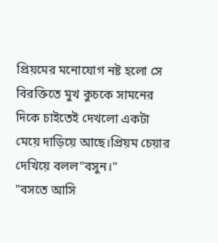প্রিয়মের মনোযোগ নষ্ট হলো সে বিরক্তিতে মুখ কুচকে সামনের দিকে চাইতেই দেখলো একটা মেয়ে দাড়িয়ে আছে।প্রিয়ম চেয়ার দেখিয়ে বলল"বসুন।"
"বসতে আসি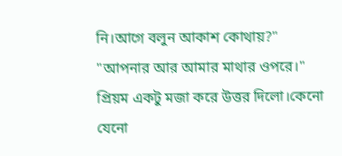নি।আগে বলুন আকাশ কোথায়?"
"আপনার আর আমার মাথার ওপরে।" প্রিয়ম একটু মজা করে উত্তর দিলো।কেনো যেনো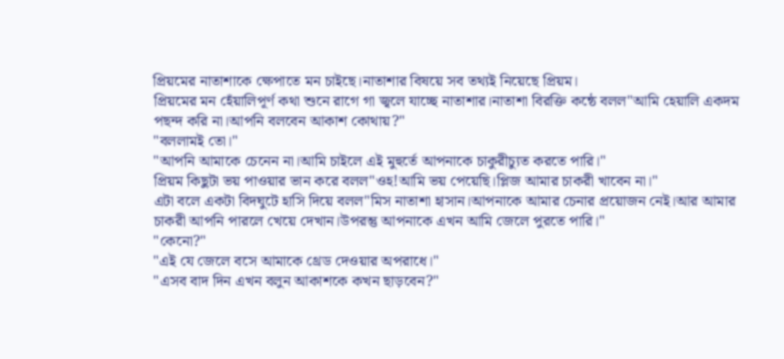প্রিয়মের নাতাশাকে ক্ষেপাতে মন চাইছে।নাতাশার বিষয়ে সব তথ্যই নিয়েছে প্রিয়ম।
প্রিয়মের মন হেঁয়ালিপূর্ণ কথা শুনে রাগে গা জ্বলে যাচ্ছে নাতাশার।নাতাশা বিরক্তি কন্ঠে বলল"আমি হেয়ালি একদম পছন্দ করি না।আপনি বলবেন আকাশ কোথায়?"
"বললামই তো।"
"আপনি আমাকে চেনেন না।আমি চাইলে এই মুহুর্তে আপনাকে চাকুরীচ্যুত করতে পারি।"
প্রিয়ম কিছুটা ভয় পাওয়ার ভান করে বলল"ওহ!আমি ভয় পেয়েছি।প্লিজ আমার চাকরী খাবেন না।"
এটা বলে একটা বিদঘুটে হাসি দিয়ে বলল"মিস নাতাশা হাসান।আপনাকে আমার চেনার প্রয়োজন নেই।আর আমার চাকরী আপনি পারলে খেয়ে দেখান।উপরন্তু আপনাকে এখন আমি জেলে পুরতে পারি।"
"কেনো?"
"এই যে জেলে বসে আমাকে থ্রেড দেওয়ার অপরাধে।"
"এসব বাদ দিন এখন বলুন আকাশকে কখন ছাড়বেন?"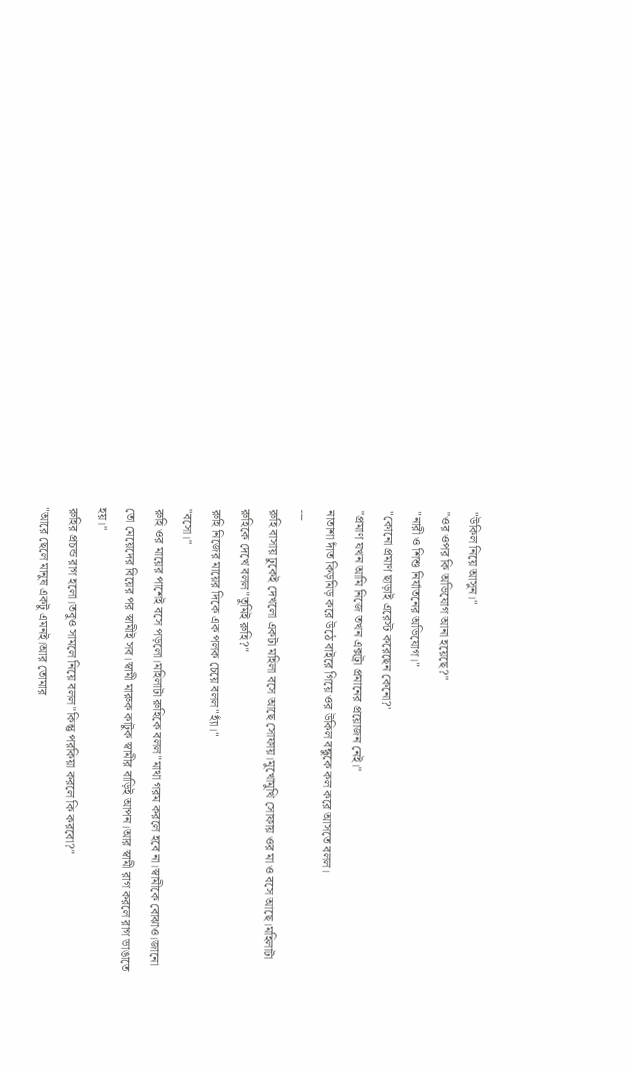"উকিল নিয়ে আসুন।"
"ওর ওপর কি অভিযোগ আনা হয়েছে?"
"নারী ও শিশু নির্যাতনের অভিযোগ।"
"কোনো প্রমাণ ছাড়াই এরেস্ট করেছেন কেনো?'
"প্রমাণ যখন আমি নিজে তখন এক্সট্রা প্রমানের প্রয়োজন নেই।"
নাতাশা দাঁত কিড়মিড় করে উঠে বাইরে গিয়ে ওর উকিল বন্ধুকে কল করে আসতে বলল।
---
রুহি বাসায় ঢুকেই দেখলো একটা মহিলা বসে আছে সোফায়।মুখোমুখি সোফায় ওর মা ও বসে আছে।মহিলাটা রুহিকে দেখে বলল"তুমিই রুহি?"
রুহি নিজের মায়ের দিকে এক পলক চেয়ে বলল"হ্যাঁ।"
"বসো।"
রুহি ওর মায়ের পাশেই বসে পড়লো।মহিলাটা রুহিকে বলল"মাথা গরম করলে হবে না।স্বামীকে বোঝাও।জানো তো মেয়েদের বিয়ের পর স্বামীই সব।স্বামী মারুক কাটুক স্বামীর বাড়িই আপন।আর স্বামী রাগ করলে রাগ ভাঙাতে হয়।"
রুহির প্রচন্ড রাগ হলো।তবুও সামলে নিয়ে বলল"কিন্তু পরকিয়া করলে কি করবো?"
"আরে ছেলে মানুষ একটু এমনই।আর তোমার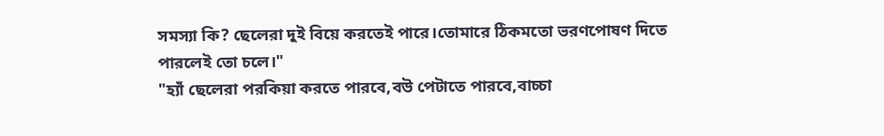সমস্যা কি? ছেলেরা দুই বিয়ে করতেই পারে।তোমারে ঠিকমতো ভরণপোষণ দিতে পারলেই তো চলে।"
"হ্যাঁ ছেলেরা পরকিয়া করতে পারবে,বউ পেটাতে পারবে,বাচ্চা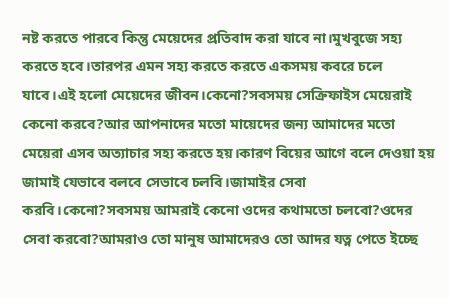নষ্ট করতে পারবে কিন্তু মেয়েদের প্রতিবাদ করা যাবে না।মুখবুজে সহ্য করতে হবে।তারপর এমন সহ্য করতে করতে একসময় কবরে চলে যাবে।এই হলো মেয়েদের জীবন।কেনো?সবসময় সেক্রিফাইস মেয়েরাই কেনো করবে?আর আপনাদের মতো মায়েদের জন্য আমাদের মতো মেয়েরা এসব অত্যাচার সহ্য করতে হয়।কারণ বিয়ের আগে বলে দেওয়া হয় জামাই যেভাবে বলবে সেভাবে চলবি।জামাইর সেবা করবি।কেনো?সবসময় আমরাই কেনো ওদের কথামতো চলবো?ওদের সেবা করবো?আমরাও তো মানুষ আমাদেরও তো আদর যত্ন পেতে ইচ্ছে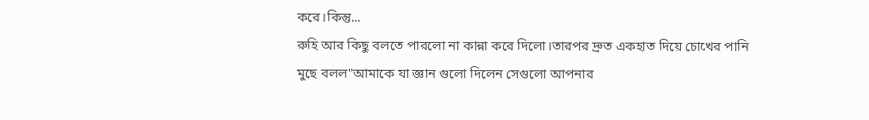করে।কিন্তু...
রুহি আর কিছু বলতে পারলো না কান্না করে দিলো।তারপর দ্রুত একহাত দিয়ে চোখের পানি মুছে বলল"আমাকে যা জ্ঞান গুলো দিলেন সেগুলো আপনার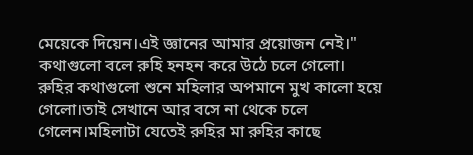মেয়েকে দিয়েন।এই জ্ঞানের আমার প্রয়োজন নেই।" কথাগুলো বলে রুহি হনহন করে উঠে চলে গেলো।
রুহির কথাগুলো শুনে মহিলার অপমানে মুখ কালো হয়ে গেলো।তাই সেখানে আর বসে না থেকে চলে গেলেন।মহিলাটা যেতেই রুহির মা রুহির কাছে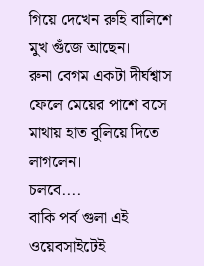গিয়ে দেখেন রুহি বালিশে মুখ গুঁজে আছেন।
রুনা বেগম একটা দীর্ঘশ্বাস ফেলে মেয়ের পাশে বসে মাথায় হাত বুলিয়ে দিতে লাগলেন।
চলবে....
বাকি পর্ব গুলা এই ওয়েবসাইটেই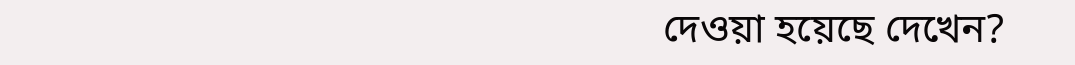দেওয়া হয়েছে দেখেন?